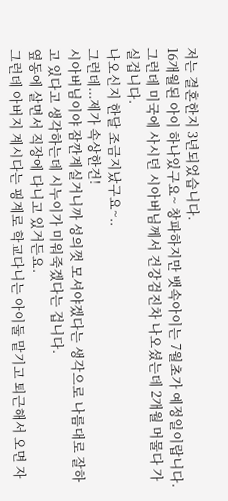저는 결혼한지 3년되었습니다.
16개월된 아이 하나있구요~ 창파하지만 뱃속아이는 7월초가 예정일이랍니다.
그런데 미국에 사시던 시아버님께서 건강검진차 나오셨는데 2개월 머물다 가실겁니다.
나오신지 한달 조금지났구요~..
그런데...제가 속상한건!
시아버님이야 잠깐계실거니까 성의껏 모셔야겠다는 생각으로 나름대로 잘하고 있다고 생각하는데 시누이가 미워죽겠다는 겁니다.
옆동에 살면서 직장에 다니고 있거든요.
그런데 아버지 계시다는 핑계로 학교다니는 아이둘 맡기고 퇴근해서 오면 자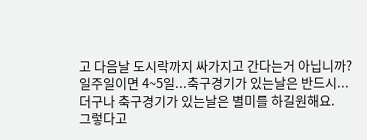고 다음날 도시락까지 싸가지고 간다는거 아닙니까?
일주일이면 4~5일...축구경기가 있는날은 반드시...
더구나 축구경기가 있는날은 별미를 하길원해요.
그렇다고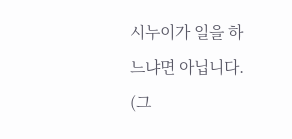시누이가 일을 하느냐면 아닙니다.
(그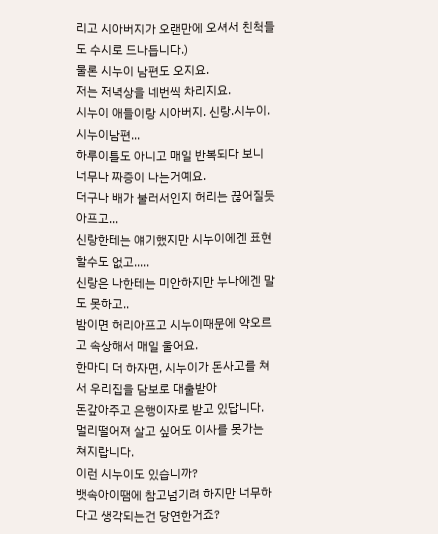리고 시아버지가 오랜만에 오셔서 친척들도 수시로 드나듭니다.)
물론 시누이 남편도 오지요.
저는 저녁상을 네번씩 차리지요.
시누이 애들이랑 시아버지. 신랑.시누이.시누이남편...
하루이틀도 아니고 매일 반복되다 보니 너무나 짜증이 나는거예요.
더구나 배가 불러서인지 허리는 끊어질듯 아프고...
신랑한테는 얘기했지만 시누이에겐 표현할수도 없고.....
신랑은 나한테는 미안하지만 누나에겐 말도 못하고..
밤이면 허리아프고 시누이때문에 약오르고 속상해서 매일 울어요.
한마디 더 하자면, 시누이가 돈사고를 쳐서 우리집을 담보로 대출받아
돈갚아주고 은행이자로 받고 있답니다.
멀리떨어져 살고 싶어도 이사를 못가는 쳐지랍니다.
이런 시누이도 있습니까?
뱃속아이땜에 참고넘기려 하지만 너무하다고 생각되는건 당연한거죠?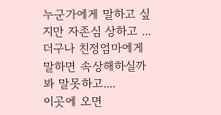누군가에게 말하고 싶지만 자존심 상하고 ...더구나 친정엄마에게 말하면 속상해하실까봐 말못하고....
이곳에 오면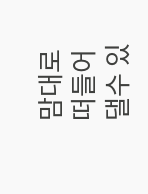맘대로 떠들어댈수 있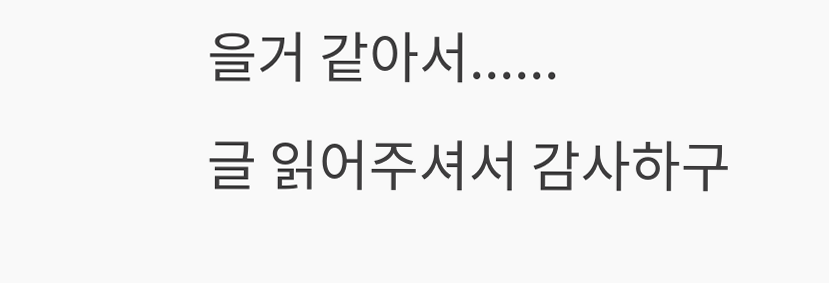을거 같아서......
글 읽어주셔서 감사하구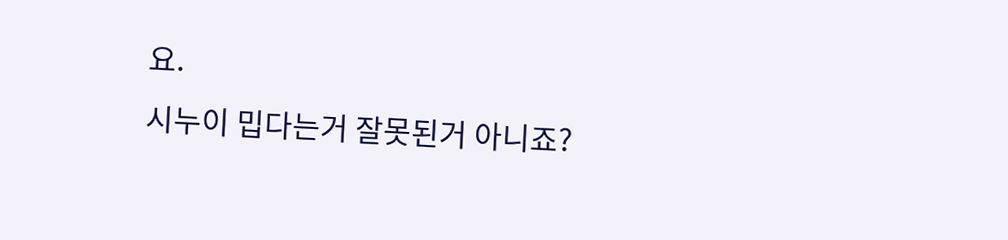요.
시누이 밉다는거 잘못된거 아니죠?